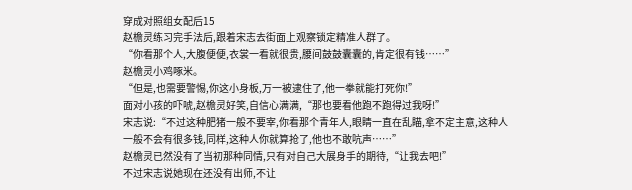穿成对照组女配后15
赵檐灵练习完手法后,跟着宋志去街面上观察锁定精准人群了。
“你看那个人,大腹便便,衣裳一看就很贵,腰间鼓鼓囊囊的,肯定很有钱……”
赵檐灵小鸡啄米。
“但是,也需要警惕,你这小身板,万一被逮住了,他一拳就能打死你!”
面对小孩的吓唬,赵檐灵好笑,自信心满满,“那也要看他跑不跑得过我呀!”
宋志说:“不过这种肥猪一般不要宰,你看那个青年人,眼睛一直在乱瞄,拿不定主意,这种人一般不会有很多钱,同样,这种人你就算抢了,他也不敢吭声……”
赵檐灵已然没有了当初那种同情,只有对自己大展身手的期待,“让我去吧!”
不过宋志说她现在还没有出师,不让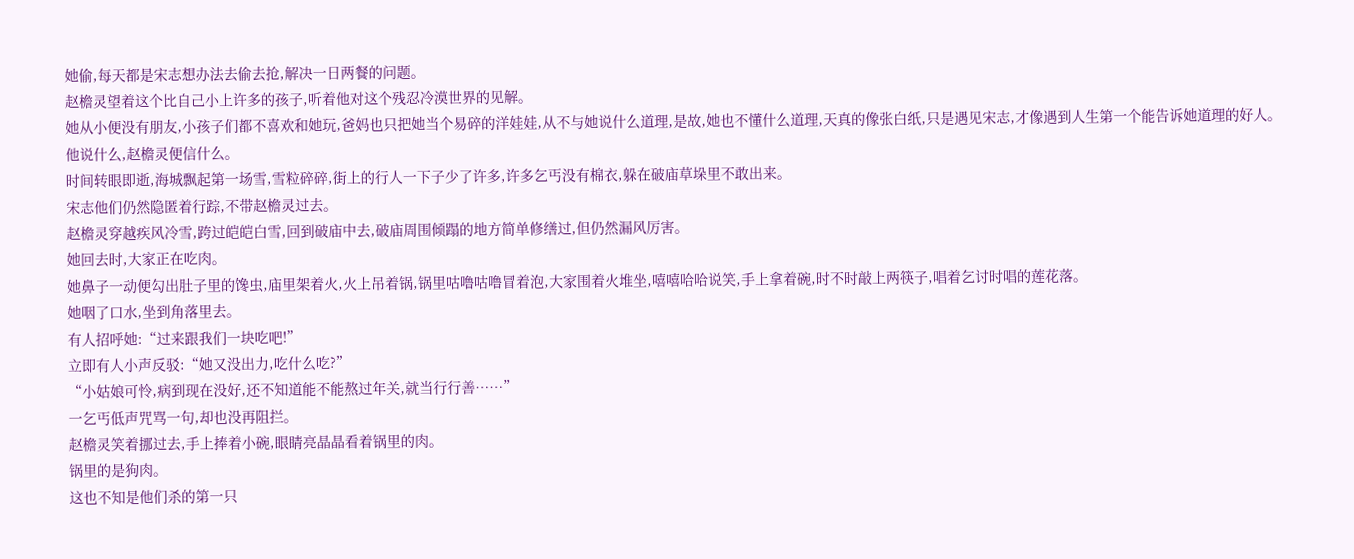她偷,每天都是宋志想办法去偷去抢,解决一日两餐的问题。
赵檐灵望着这个比自己小上许多的孩子,听着他对这个残忍冷漠世界的见解。
她从小便没有朋友,小孩子们都不喜欢和她玩,爸妈也只把她当个易碎的洋娃娃,从不与她说什么道理,是故,她也不懂什么道理,天真的像张白纸,只是遇见宋志,才像遇到人生第一个能告诉她道理的好人。
他说什么,赵檐灵便信什么。
时间转眼即逝,海城飘起第一场雪,雪粒碎碎,街上的行人一下子少了许多,许多乞丐没有棉衣,躲在破庙草垛里不敢出来。
宋志他们仍然隐匿着行踪,不带赵檐灵过去。
赵檐灵穿越疾风冷雪,跨过皑皑白雪,回到破庙中去,破庙周围倾蹋的地方简单修缮过,但仍然漏风厉害。
她回去时,大家正在吃肉。
她鼻子一动便勾出肚子里的馋虫,庙里架着火,火上吊着锅,锅里咕噜咕噜冒着泡,大家围着火堆坐,嘻嘻哈哈说笑,手上拿着碗,时不时敲上两筷子,唱着乞讨时唱的莲花落。
她咽了口水,坐到角落里去。
有人招呼她:“过来跟我们一块吃吧!”
立即有人小声反驳:“她又没出力,吃什么吃?”
“小姑娘可怜,病到现在没好,还不知道能不能熬过年关,就当行行善……”
一乞丐低声咒骂一句,却也没再阻拦。
赵檐灵笑着挪过去,手上捧着小碗,眼睛亮晶晶看着锅里的肉。
锅里的是狗肉。
这也不知是他们杀的第一只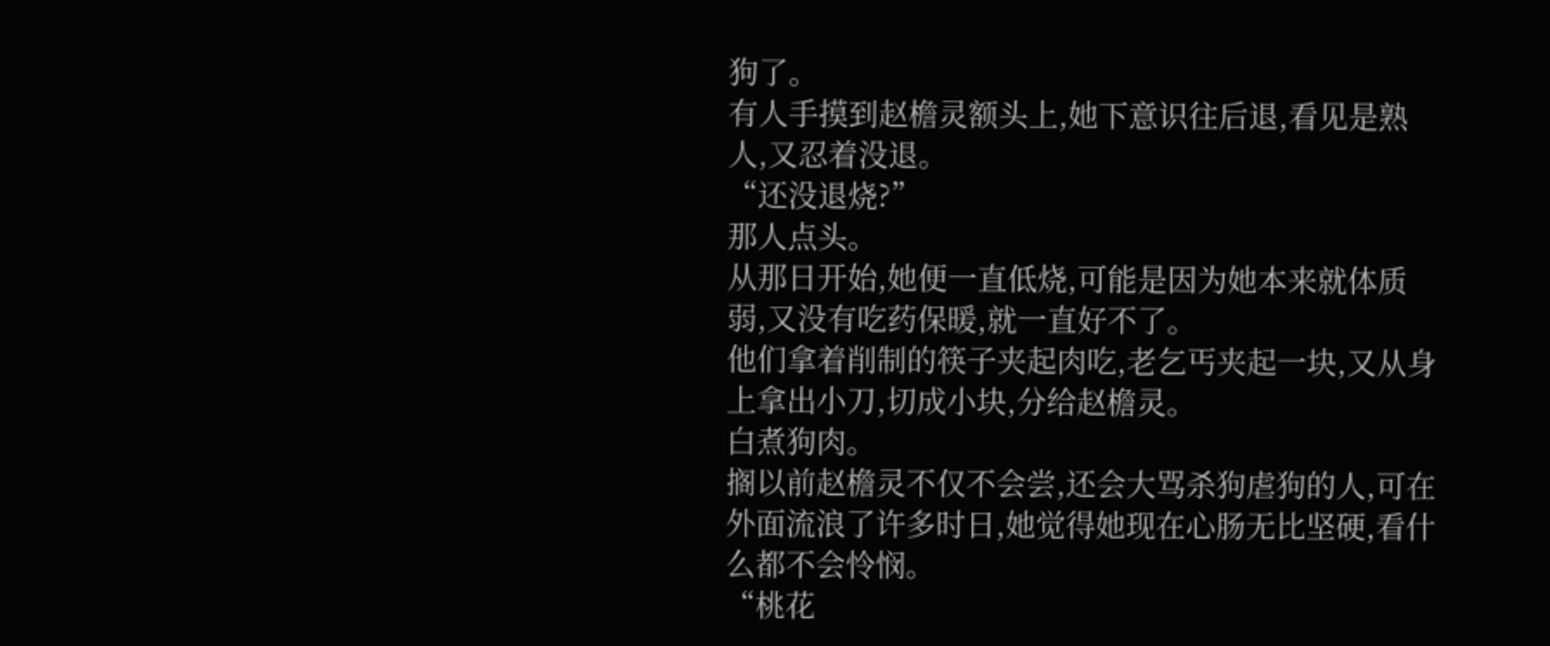狗了。
有人手摸到赵檐灵额头上,她下意识往后退,看见是熟人,又忍着没退。
“还没退烧?”
那人点头。
从那日开始,她便一直低烧,可能是因为她本来就体质弱,又没有吃药保暖,就一直好不了。
他们拿着削制的筷子夹起肉吃,老乞丐夹起一块,又从身上拿出小刀,切成小块,分给赵檐灵。
白煮狗肉。
搁以前赵檐灵不仅不会尝,还会大骂杀狗虐狗的人,可在外面流浪了许多时日,她觉得她现在心肠无比坚硬,看什么都不会怜悯。
“桃花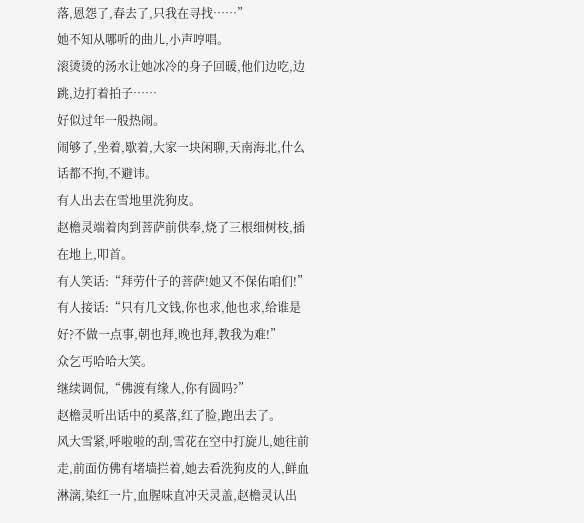落,恩怨了,春去了,只我在寻找……”
她不知从哪听的曲儿,小声哼唱。
滚烫烫的汤水让她冰冷的身子回暖,他们边吃,边跳,边打着拍子……
好似过年一般热闹。
闹够了,坐着,歇着,大家一块闲聊,天南海北,什么话都不拘,不避讳。
有人出去在雪地里洗狗皮。
赵檐灵端着肉到菩萨前供奉,烧了三根细树枝,插在地上,叩首。
有人笑话:“拜劳什子的菩萨!她又不保佑咱们!”
有人接话:“只有几文钱,你也求,他也求,给谁是好?不做一点事,朝也拜,晚也拜,教我为难!”
众乞丐哈哈大笑。
继续调侃,“佛渡有缘人,你有圆吗?”
赵檐灵听出话中的奚落,红了脸,跑出去了。
风大雪紧,呼啦啦的刮,雪花在空中打旋儿,她往前走,前面仿佛有堵墙拦着,她去看洗狗皮的人,鲜血淋漓,染红一片,血腥味直冲天灵盖,赵檐灵认出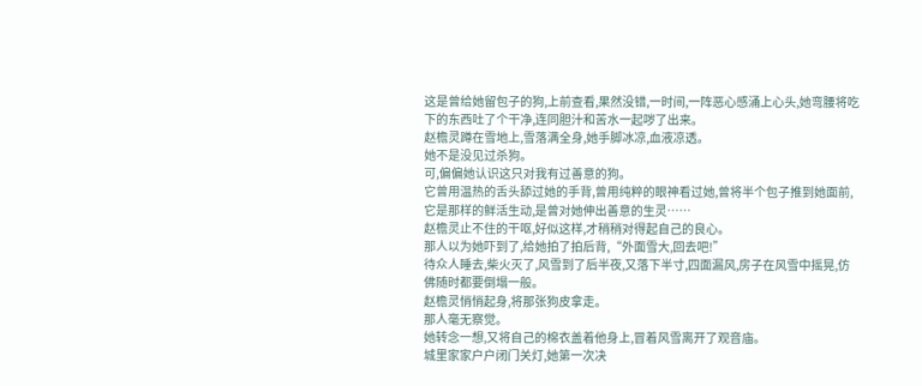这是曾给她留包子的狗,上前查看,果然没错,一时间,一阵恶心感涌上心头,她弯腰将吃下的东西吐了个干净,连同胆汁和苦水一起哕了出来。
赵檐灵蹲在雪地上,雪落满全身,她手脚冰凉,血液凉透。
她不是没见过杀狗。
可,偏偏她认识这只对我有过善意的狗。
它曾用温热的舌头舔过她的手背,曾用纯粹的眼神看过她,曾将半个包子推到她面前,它是那样的鲜活生动,是曾对她伸出善意的生灵……
赵檐灵止不住的干呕,好似这样,才稍稍对得起自己的良心。
那人以为她吓到了,给她拍了拍后背,“外面雪大,回去吧!”
待众人睡去,柴火灭了,风雪到了后半夜,又落下半寸,四面漏风,房子在风雪中摇晃,仿佛随时都要倒塌一般。
赵檐灵悄悄起身,将那张狗皮拿走。
那人毫无察觉。
她转念一想,又将自己的棉衣盖着他身上,冒着风雪离开了观音庙。
城里家家户户闭门关灯,她第一次决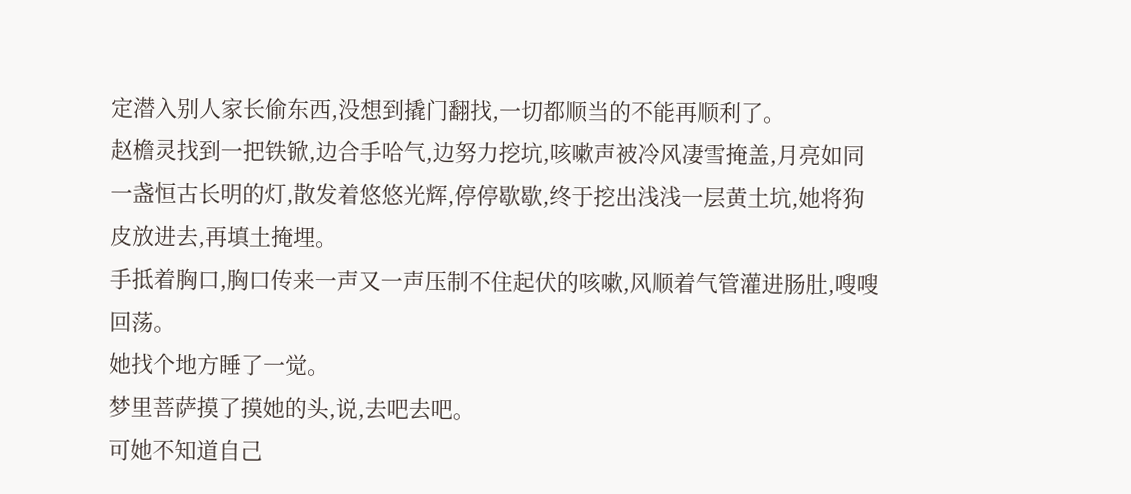定潜入别人家长偷东西,没想到撬门翻找,一切都顺当的不能再顺利了。
赵檐灵找到一把铁锨,边合手哈气,边努力挖坑,咳嗽声被冷风凄雪掩盖,月亮如同一盏恒古长明的灯,散发着悠悠光辉,停停歇歇,终于挖出浅浅一层黄土坑,她将狗皮放进去,再填土掩埋。
手抵着胸口,胸口传来一声又一声压制不住起伏的咳嗽,风顺着气管灌进肠肚,嗖嗖回荡。
她找个地方睡了一觉。
梦里菩萨摸了摸她的头,说,去吧去吧。
可她不知道自己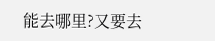能去哪里?又要去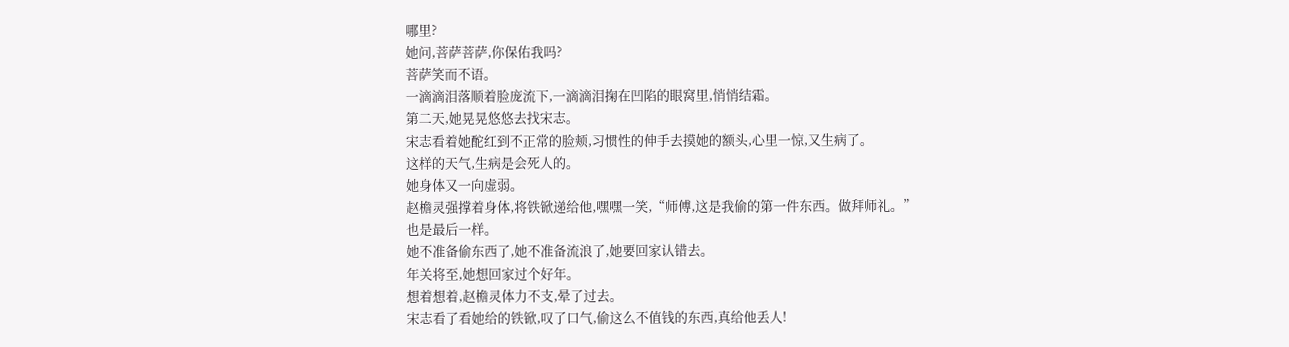哪里?
她问,菩萨菩萨,你保佑我吗?
菩萨笑而不语。
一滴滴泪落顺着脸庞流下,一滴滴泪掬在凹陷的眼窝里,悄悄结霜。
第二天,她晃晃悠悠去找宋志。
宋志看着她酡红到不正常的脸颊,习惯性的伸手去摸她的额头,心里一惊,又生病了。
这样的天气,生病是会死人的。
她身体又一向虚弱。
赵檐灵强撑着身体,将铁锨递给他,嘿嘿一笑,“师傅,这是我偷的第一件东西。做拜师礼。”
也是最后一样。
她不准备偷东西了,她不准备流浪了,她要回家认错去。
年关将至,她想回家过个好年。
想着想着,赵檐灵体力不支,晕了过去。
宋志看了看她给的铁锨,叹了口气,偷这么不值钱的东西,真给他丢人!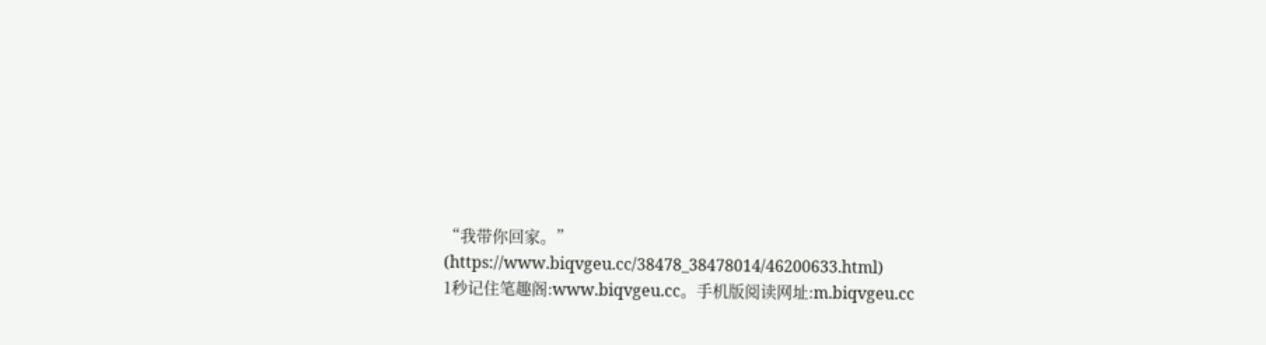“我带你回家。”
(https://www.biqvgeu.cc/38478_38478014/46200633.html)
1秒记住笔趣阁:www.biqvgeu.cc。手机版阅读网址:m.biqvgeu.cc